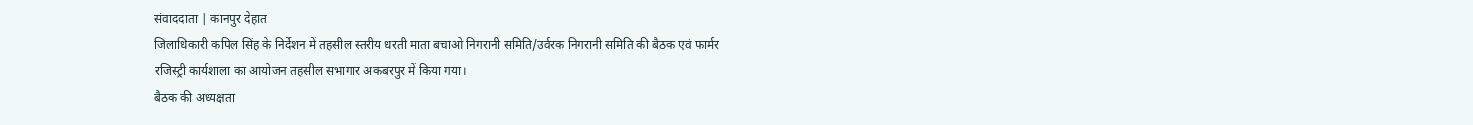संवाददाता | कानपुर देहात
जिलाधिकारी कपिल सिंह के निर्देशन में तहसील स्तरीय धरती माता बचाओ निगरानी समिति/उर्वरक निगरानी समिति की बैठक एवं फार्मर रजिस्ट्री कार्यशाला का आयोजन तहसील सभागार अकबरपुर में किया गया।
बैठक की अध्यक्षता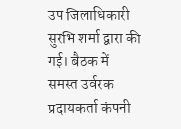उप जिलाधिकारी सुरभि शर्मा द्वारा की गई। बैठक में समस्त उर्वरक प्रदायकर्ता कंपनी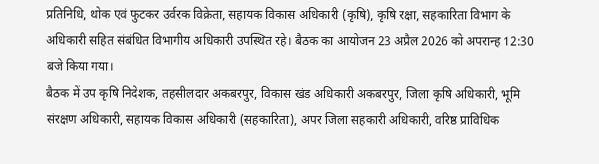प्रतिनिधि, थोक एवं फुटकर उर्वरक विक्रेता, सहायक विकास अधिकारी (कृषि), कृषि रक्षा, सहकारिता विभाग के अधिकारी सहित संबंधित विभागीय अधिकारी उपस्थित रहे। बैठक का आयोजन 23 अप्रैल 2026 को अपरान्ह 12:30 बजे किया गया।
बैठक में उप कृषि निदेशक, तहसीलदार अकबरपुर, विकास खंड अधिकारी अकबरपुर, जिला कृषि अधिकारी, भूमि संरक्षण अधिकारी, सहायक विकास अधिकारी (सहकारिता), अपर जिला सहकारी अधिकारी, वरिष्ठ प्राविधिक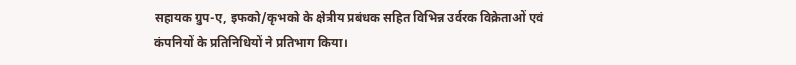सहायक ग्रुप-ए, इफको/कृभको के क्षेत्रीय प्रबंधक सहित विभिन्न उर्वरक विक्रेताओं एवं कंपनियों के प्रतिनिधियों ने प्रतिभाग किया।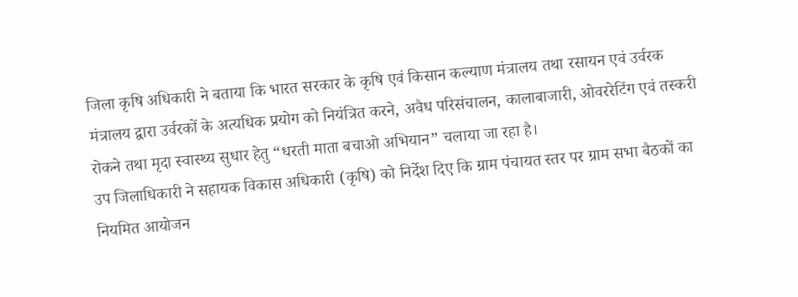जिला कृषि अधिकारी ने बताया कि भारत सरकार के कृषि एवं किसान कल्याण मंत्रालय तथा रसायन एवं उर्वरक मंत्रालय द्वारा उर्वरकों के अत्यधिक प्रयोग को नियंत्रित करने, अवैध परिसंचालन, कालाबाजारी, ओवररेटिंग एवं तस्करी रोकने तथा मृदा स्वास्थ्य सुधार हेतु “धरती माता बचाओ अभियान” चलाया जा रहा है।
उप जिलाधिकारी ने सहायक विकास अधिकारी (कृषि) को निर्देश दिए कि ग्राम पंचायत स्तर पर ग्राम सभा बैठकों का नियमित आयोजन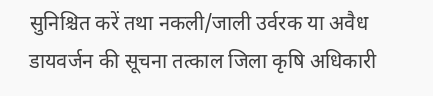सुनिश्चित करें तथा नकली/जाली उर्वरक या अवैध डायवर्जन की सूचना तत्काल जिला कृषि अधिकारी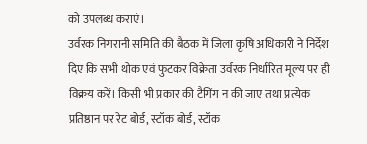को उपलब्ध कराएं।
उर्वरक निगरानी समिति की बैठक में जिला कृषि अधिकारी ने निर्देश दिए कि सभी थोक एवं फुटकर विक्रेता उर्वरक निर्धारित मूल्य पर ही विक्रय करें। किसी भी प्रकार की टैगिंग न की जाए तथा प्रत्येक प्रतिष्ठान पर रेट बोर्ड, स्टॉक बोर्ड, स्टॉक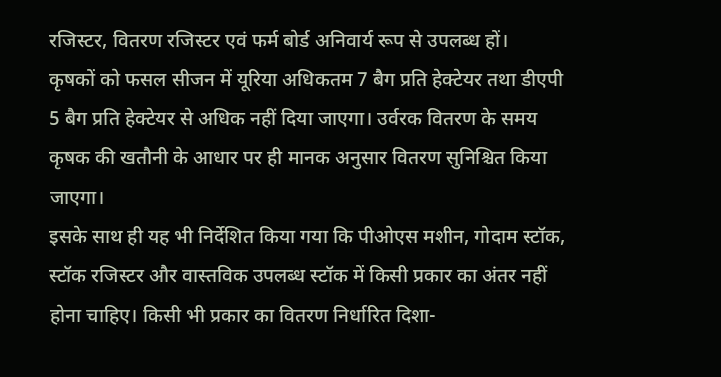रजिस्टर, वितरण रजिस्टर एवं फर्म बोर्ड अनिवार्य रूप से उपलब्ध हों।
कृषकों को फसल सीजन में यूरिया अधिकतम 7 बैग प्रति हेक्टेयर तथा डीएपी 5 बैग प्रति हेक्टेयर से अधिक नहीं दिया जाएगा। उर्वरक वितरण के समय कृषक की खतौनी के आधार पर ही मानक अनुसार वितरण सुनिश्चित किया जाएगा।
इसके साथ ही यह भी निर्देशित किया गया कि पीओएस मशीन, गोदाम स्टॉक, स्टॉक रजिस्टर और वास्तविक उपलब्ध स्टॉक में किसी प्रकार का अंतर नहीं होना चाहिए। किसी भी प्रकार का वितरण निर्धारित दिशा-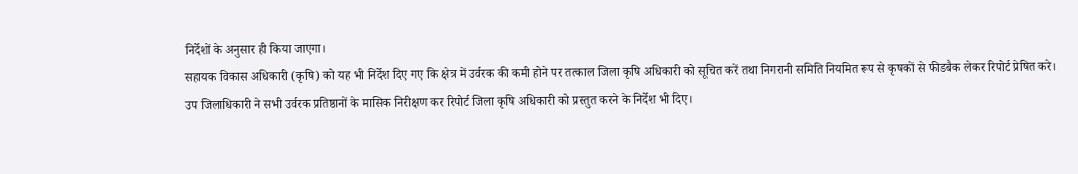निर्देशों के अनुसार ही किया जाएगा।
सहायक विकास अधिकारी (कृषि) को यह भी निर्देश दिए गए कि क्षेत्र में उर्वरक की कमी होने पर तत्काल जिला कृषि अधिकारी को सूचित करें तथा निगरानी समिति नियमित रूप से कृषकों से फीडबैक लेकर रिपोर्ट प्रेषित करे।
उप जिलाधिकारी ने सभी उर्वरक प्रतिष्ठानों के मासिक निरीक्षण कर रिपोर्ट जिला कृषि अधिकारी को प्रस्तुत करने के निर्देश भी दिए।